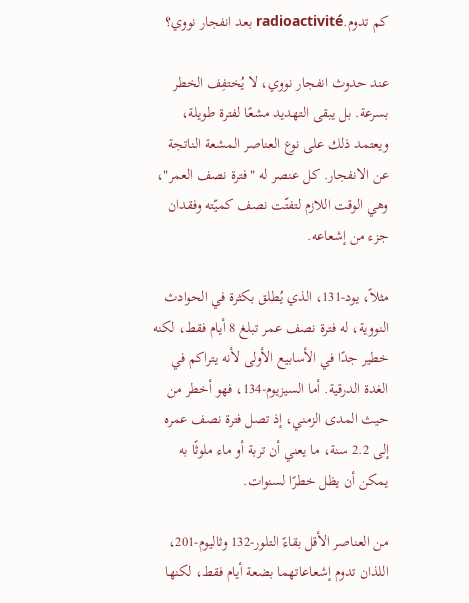كم تدوم.radioactivité بعد انفجار نووي؟

عند حدوث انفجار نووي، لا يُختفِف الخطر بسرعة. بل يبقى التهديد مشعًا لفترة طويلة، ويعتمد ذلك على نوع العناصر المشعة الناتجة عن الانفجار. كل عنصر له "فترة نصف العمر"، وهي الوقت اللازم لتفتّت نصف كميّته وفقدان جزء من إشعاعه.

مثلاً، يود-131، الذي يُطلق بكثرة في الحوادث النووية، له فترة نصف عمر تبلغ 8 أيام فقط، لكنه خطير جدًا في الأسابيع الأولى لأنه يتراكم في الغدة الدرقية. أما السيزيوم-134، فهو أخطر من حيث المدى الزمني، إذ تصل فترة نصف عمره إلى 2.2 سنة، ما يعني أن تربة أو ماء ملوثًا به يمكن أن يظل خطرًا لسنوات.

من العناصر الأقل بقاءً التلور-132 وثاليوم-201، اللذان تدوم إشعاعاتهما بضعة أيام فقط، لكنها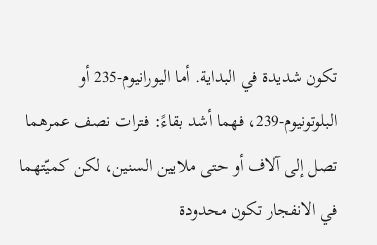تكون شديدة في البداية. أما اليورانيوم-235 أو البلوتونيوم-239، فهما أشد بقاءً: فترات نصف عمرهما تصل إلى آلاف أو حتى ملايين السنين، لكن كميّتهما في الانفجار تكون محدودة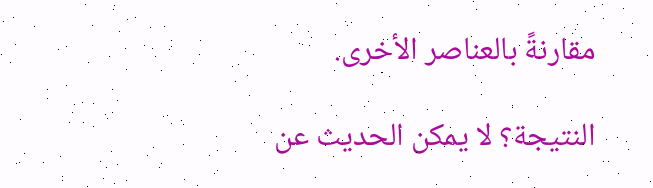مقارنةً بالعناصر الأخرى.

النتيجة؟ لا يمكن الحديث عن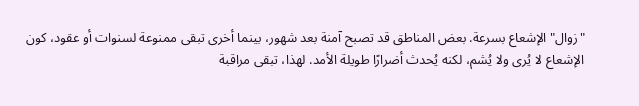"زوال" الإشعاع بسرعة. بعض المناطق قد تصبح آمنة بعد شهور، بينما أخرى تبقى ممنوعة لسنوات أو عقود، كون الإشعاع لا يُرى ولا يُشم، لكنه يُحدث أضرارًا طويلة الأمد. لهذا، تبقى مراقبة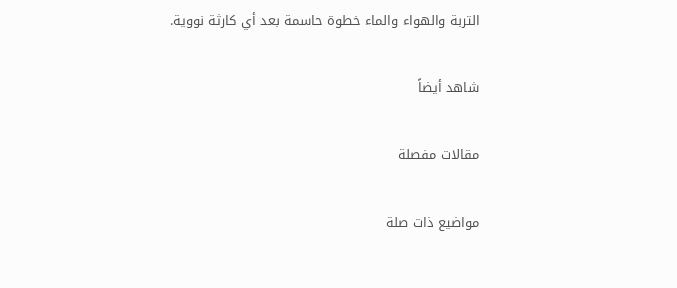التربة والهواء والماء خطوة حاسمة بعد أي كارثة نووية.

شاهد أيضاً

مقالات مفصلة

مواضيع ذات صلة